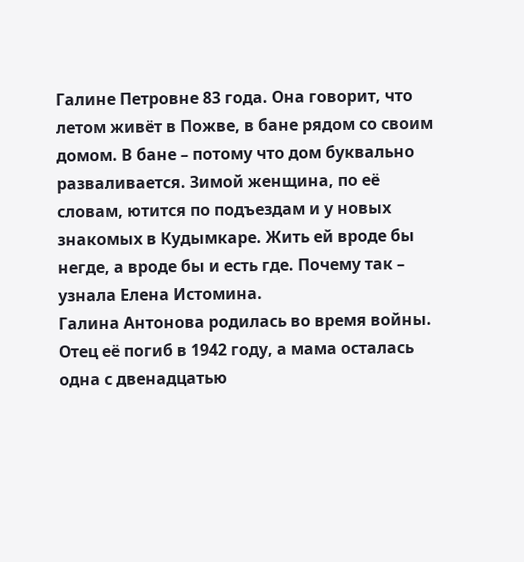Галине Петровне 83 года. Она говорит, что летом живёт в Пожве, в бане рядом со своим домом. В бане – потому что дом буквально разваливается. Зимой женщина, по её словам, ютится по подъездам и у новых знакомых в Кудымкаре. Жить ей вроде бы негде, а вроде бы и есть где. Почему так – узнала Елена Истомина.
Галина Антонова родилась во время войны. Отец её погиб в 1942 году, а мама осталась одна с двенадцатью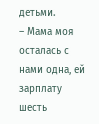детьми.
– Мама моя осталась с нами одна, ей зарплату шесть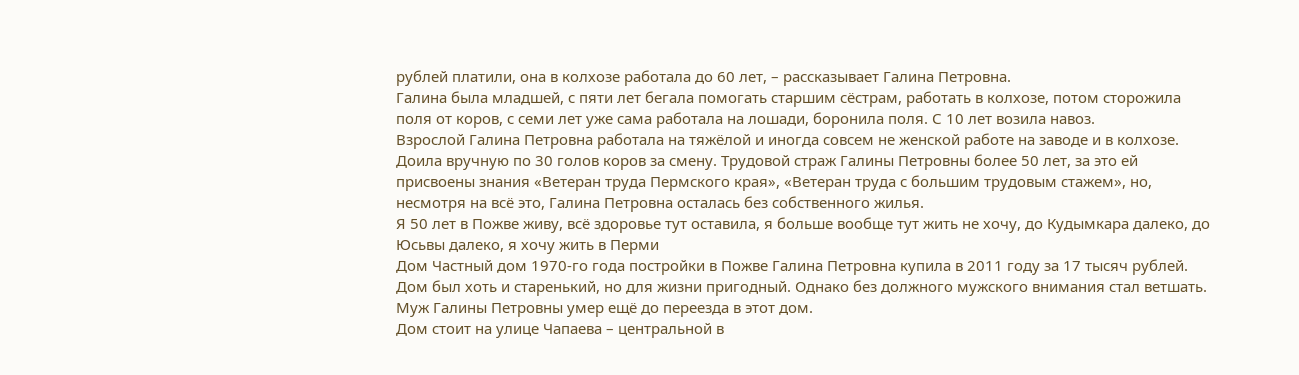рублей платили, она в колхозе работала до 60 лет, – рассказывает Галина Петровна.
Галина была младшей, с пяти лет бегала помогать старшим сёстрам, работать в колхозе, потом сторожила поля от коров, с семи лет уже сама работала на лошади, боронила поля. С 10 лет возила навоз.
Взрослой Галина Петровна работала на тяжёлой и иногда совсем не женской работе на заводе и в колхозе. Доила вручную по 30 голов коров за смену. Трудовой страж Галины Петровны более 50 лет, за это ей присвоены знания «Ветеран труда Пермского края», «Ветеран труда с большим трудовым стажем», но, несмотря на всё это, Галина Петровна осталась без собственного жилья.
Я 50 лет в Пожве живу, всё здоровье тут оставила, я больше вообще тут жить не хочу, до Кудымкара далеко, до Юсьвы далеко, я хочу жить в Перми
Дом Частный дом 1970-го года постройки в Пожве Галина Петровна купила в 2011 году за 17 тысяч рублей. Дом был хоть и старенький, но для жизни пригодный. Однако без должного мужского внимания стал ветшать. Муж Галины Петровны умер ещё до переезда в этот дом.
Дом стоит на улице Чапаева – центральной в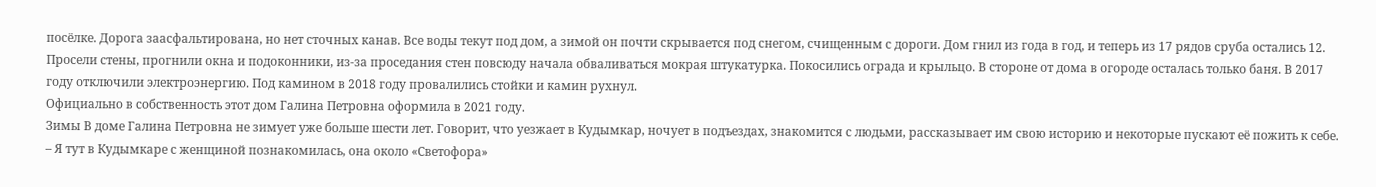посёлке. Дорога заасфальтирована, но нет сточных канав. Все воды текут под дом, а зимой он почти скрывается под снегом, счищенным с дороги. Дом гнил из года в год, и теперь из 17 рядов сруба остались 12. Просели стены, прогнили окна и подоконники, из-за проседания стен повсюду начала обваливаться мокрая штукатурка. Покосились ограда и крыльцо. В стороне от дома в огороде осталась только баня. В 2017 году отключили электроэнергию. Под камином в 2018 году провалились стойки и камин рухнул.
Официально в собственность этот дом Галина Петровна оформила в 2021 году.
Зимы В доме Галина Петровна не зимует уже больше шести лет. Говорит, что уезжает в Кудымкар, ночует в подъездах, знакомится с людьми, рассказывает им свою историю и некоторые пускают её пожить к себе.
– Я тут в Кудымкаре с женщиной познакомилась, она около «Светофора»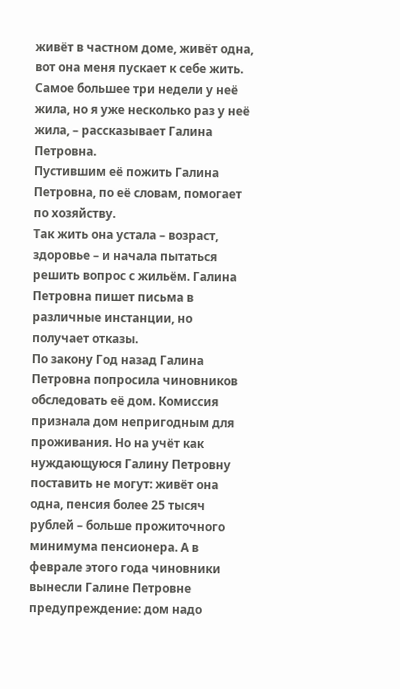живёт в частном доме, живёт одна, вот она меня пускает к себе жить. Самое большее три недели у неё жила, но я уже несколько раз у неё жила, – рассказывает Галина Петровна.
Пустившим её пожить Галина Петровна, по её словам, помогает по хозяйству.
Так жить она устала – возраст, здоровье – и начала пытаться решить вопрос с жильём. Галина Петровна пишет письма в различные инстанции, но получает отказы.
По закону Год назад Галина Петровна попросила чиновников обследовать её дом. Комиссия признала дом непригодным для проживания. Но на учёт как нуждающуюся Галину Петровну поставить не могут: живёт она одна, пенсия более 25 тысяч рублей – больше прожиточного минимума пенсионера. А в феврале этого года чиновники вынесли Галине Петровне предупреждение: дом надо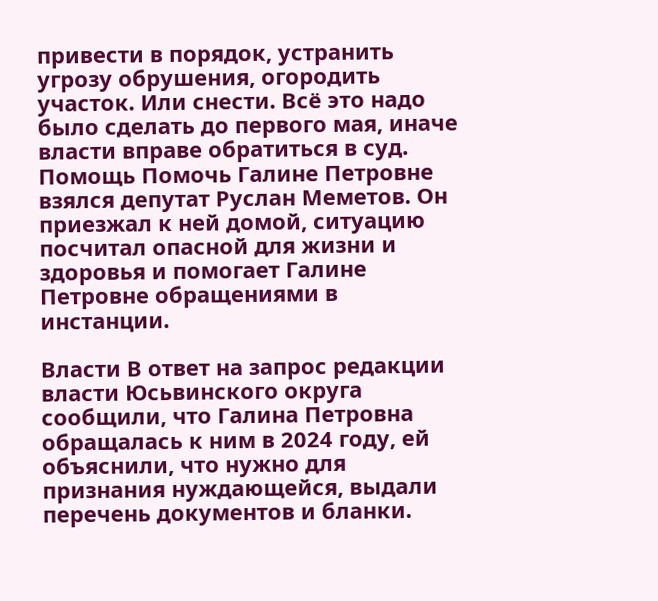привести в порядок, устранить угрозу обрушения, огородить участок. Или снести. Всё это надо было сделать до первого мая, иначе власти вправе обратиться в суд.
Помощь Помочь Галине Петровне взялся депутат Руслан Меметов. Он приезжал к ней домой, ситуацию посчитал опасной для жизни и здоровья и помогает Галине Петровне обращениями в инстанции.

Власти В ответ на запрос редакции власти Юсьвинского округа сообщили, что Галина Петровна обращалась к ним в 2024 году, ей объяснили, что нужно для признания нуждающейся, выдали перечень документов и бланки.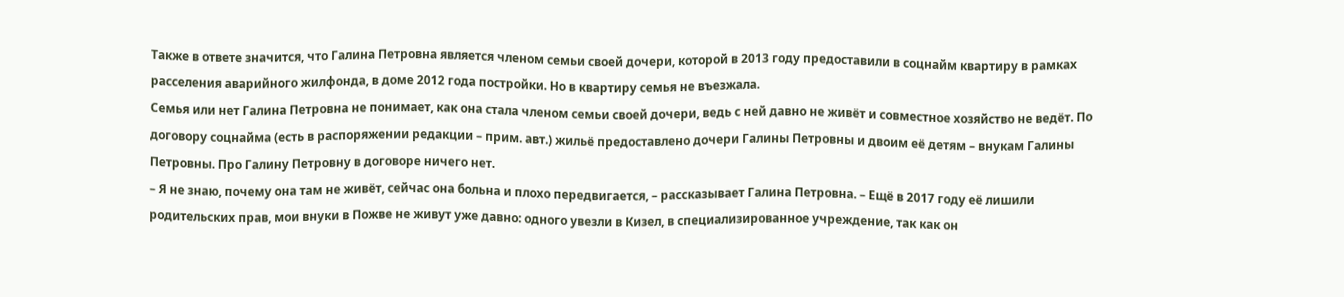Также в ответе значится, что Галина Петровна является членом семьи своей дочери, которой в 2013 году предоставили в соцнайм квартиру в рамках расселения аварийного жилфонда, в доме 2012 года постройки. Но в квартиру семья не въезжала.
Семья или нет Галина Петровна не понимает, как она стала членом семьи своей дочери, ведь с ней давно не живёт и совместное хозяйство не ведёт. По договору соцнайма (есть в распоряжении редакции – прим. авт.) жильё предоставлено дочери Галины Петровны и двоим её детям – внукам Галины Петровны. Про Галину Петровну в договоре ничего нет.
– Я не знаю, почему она там не живёт, сейчас она больна и плохо передвигается, – рассказывает Галина Петровна. – Ещё в 2017 году её лишили родительских прав, мои внуки в Пожве не живут уже давно: одного увезли в Кизел, в специализированное учреждение, так как он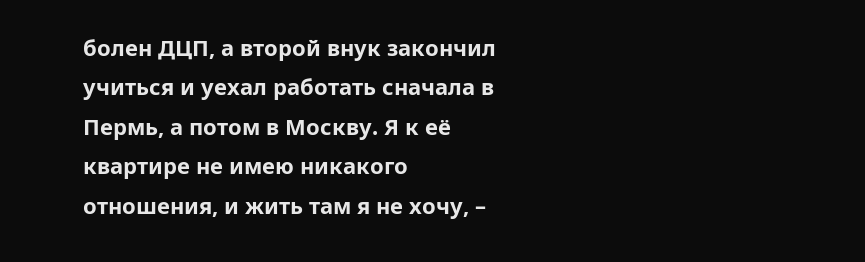болен ДЦП, а второй внук закончил учиться и уехал работать сначала в Пермь, а потом в Москву. Я к её квартире не имею никакого отношения, и жить там я не хочу, –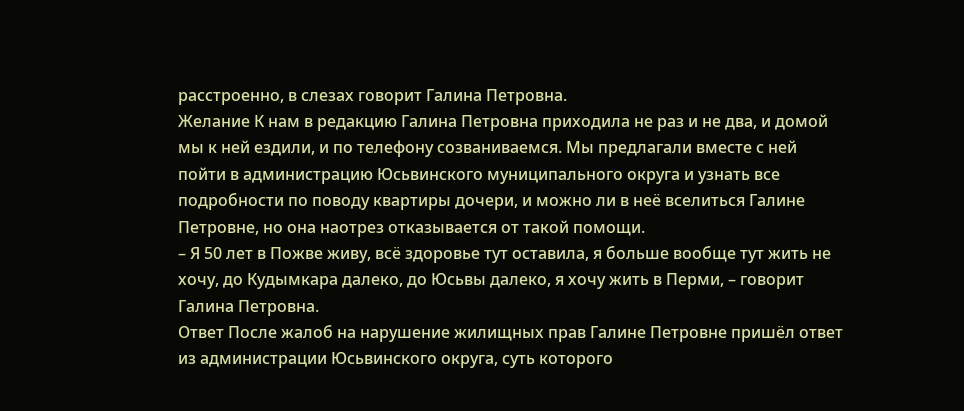расстроенно, в слезах говорит Галина Петровна.
Желание К нам в редакцию Галина Петровна приходила не раз и не два, и домой мы к ней ездили, и по телефону созваниваемся. Мы предлагали вместе с ней пойти в администрацию Юсьвинского муниципального округа и узнать все подробности по поводу квартиры дочери, и можно ли в неё вселиться Галине Петровне, но она наотрез отказывается от такой помощи.
– Я 50 лет в Пожве живу, всё здоровье тут оставила, я больше вообще тут жить не хочу, до Кудымкара далеко, до Юсьвы далеко, я хочу жить в Перми, – говорит Галина Петровна.
Ответ После жалоб на нарушение жилищных прав Галине Петровне пришёл ответ из администрации Юсьвинского округа, суть которого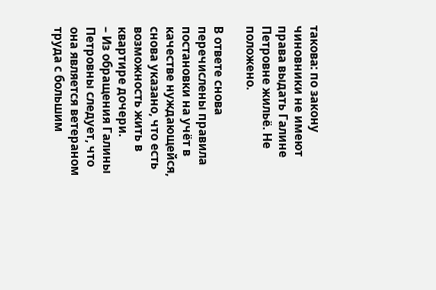такова: по закону чиновники не имеют права выдать Галине Петровне жильё. Не положено.

В ответе снова перечислены правила постановки на учёт в качестве нуждающейся, снова указано, что есть возможность жить в квартире дочери.
– Из обращения Галины Петровны следует, что она является ветераном труда с большим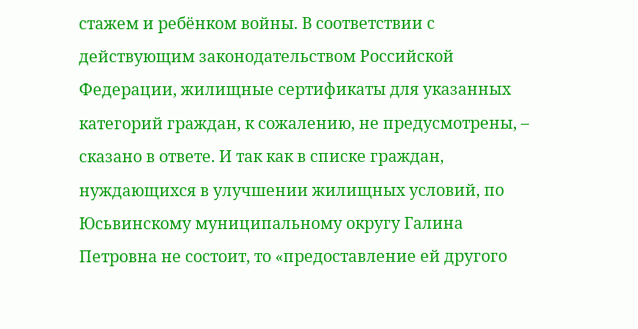стажем и ребёнком войны. В соответствии с действующим законодательством Российской Федерации, жилищные сертификаты для указанных категорий граждан, к сожалению, не предусмотрены, – сказано в ответе. И так как в списке граждан, нуждающихся в улучшении жилищных условий, по Юсьвинскому муниципальному округу Галина Петровна не состоит, то «предоставление ей другого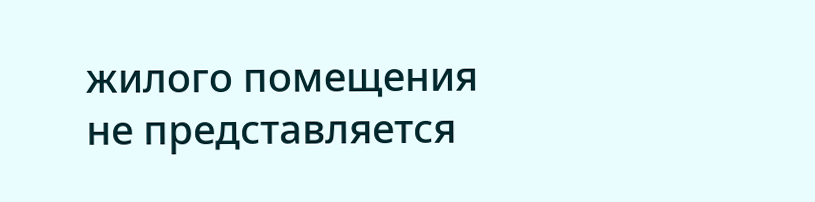жилого помещения не представляется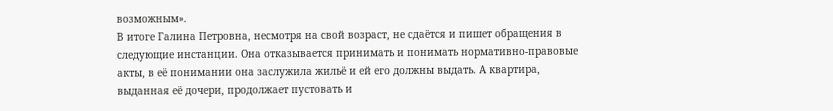возможным».
В итоге Галина Петровна, несмотря на свой возраст, не сдаётся и пишет обращения в следующие инстанции. Она отказывается принимать и понимать нормативно-правовые акты, в её понимании она заслужила жильё и ей его должны выдать. А квартира, выданная её дочери, продолжает пустовать и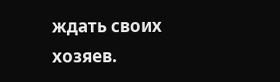ждать своих хозяев.